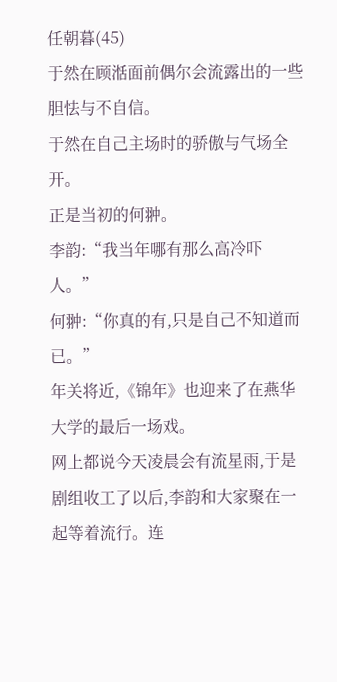任朝暮(45)
于然在顾湉面前偶尔会流露出的一些胆怯与不自信。
于然在自己主场时的骄傲与气场全开。
正是当初的何翀。
李韵:“我当年哪有那么高冷吓人。”
何翀:“你真的有,只是自己不知道而已。”
年关将近,《锦年》也迎来了在燕华大学的最后一场戏。
网上都说今天凌晨会有流星雨,于是剧组收工了以后,李韵和大家聚在一起等着流行。连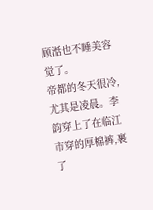顾湉也不睡美容觉了。
帝都的冬天很冷,尤其是凌晨。李韵穿上了在临江市穿的厚棉裤,裹了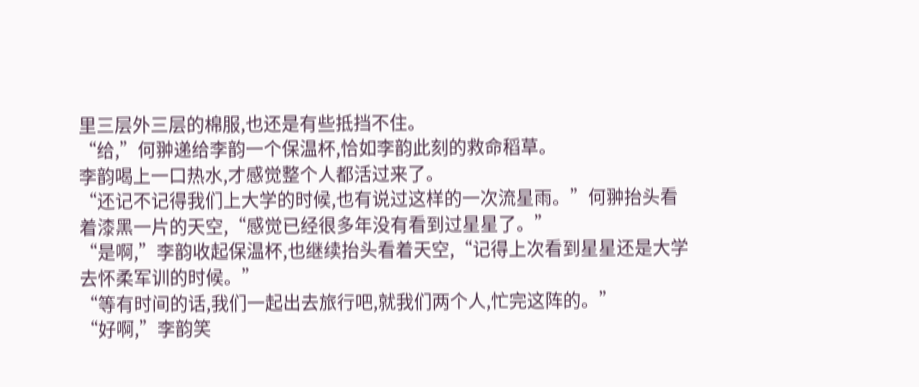里三层外三层的棉服,也还是有些抵挡不住。
“给,”何翀递给李韵一个保温杯,恰如李韵此刻的救命稻草。
李韵喝上一口热水,才感觉整个人都活过来了。
“还记不记得我们上大学的时候,也有说过这样的一次流星雨。”何翀抬头看着漆黑一片的天空,“感觉已经很多年没有看到过星星了。”
“是啊,”李韵收起保温杯,也继续抬头看着天空,“记得上次看到星星还是大学去怀柔军训的时候。”
“等有时间的话,我们一起出去旅行吧,就我们两个人,忙完这阵的。”
“好啊,”李韵笑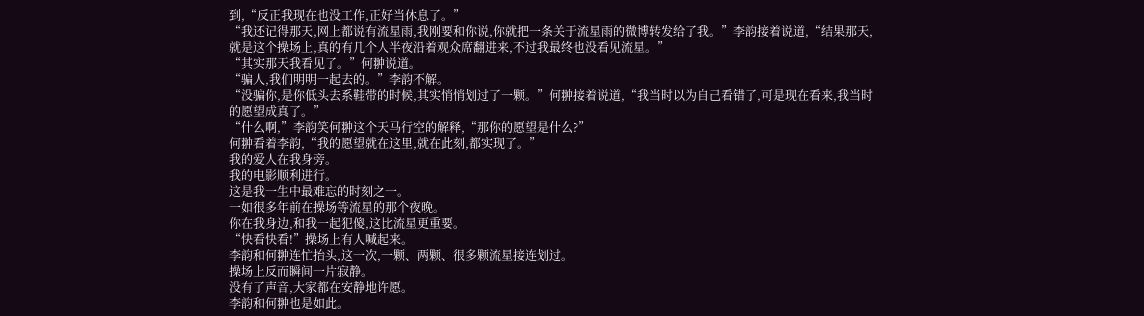到,“反正我现在也没工作,正好当休息了。”
“我还记得那天,网上都说有流星雨,我刚要和你说,你就把一条关于流星雨的微博转发给了我。”李韵接着说道,“结果那天,就是这个操场上,真的有几个人半夜沿着观众席翻进来,不过我最终也没看见流星。”
“其实那天我看见了。”何翀说道。
“骗人,我们明明一起去的。”李韵不解。
“没骗你,是你低头去系鞋带的时候,其实悄悄划过了一颗。”何翀接着说道,“我当时以为自己看错了,可是现在看来,我当时的愿望成真了。”
“什么啊,”李韵笑何翀这个天马行空的解释,“那你的愿望是什么?”
何翀看着李韵,“我的愿望就在这里,就在此刻,都实现了。”
我的爱人在我身旁。
我的电影顺利进行。
这是我一生中最难忘的时刻之一。
一如很多年前在操场等流星的那个夜晚。
你在我身边,和我一起犯傻,这比流星更重要。
“快看快看!”操场上有人喊起来。
李韵和何翀连忙抬头,这一次,一颗、两颗、很多颗流星接连划过。
操场上反而瞬间一片寂静。
没有了声音,大家都在安静地许愿。
李韵和何翀也是如此。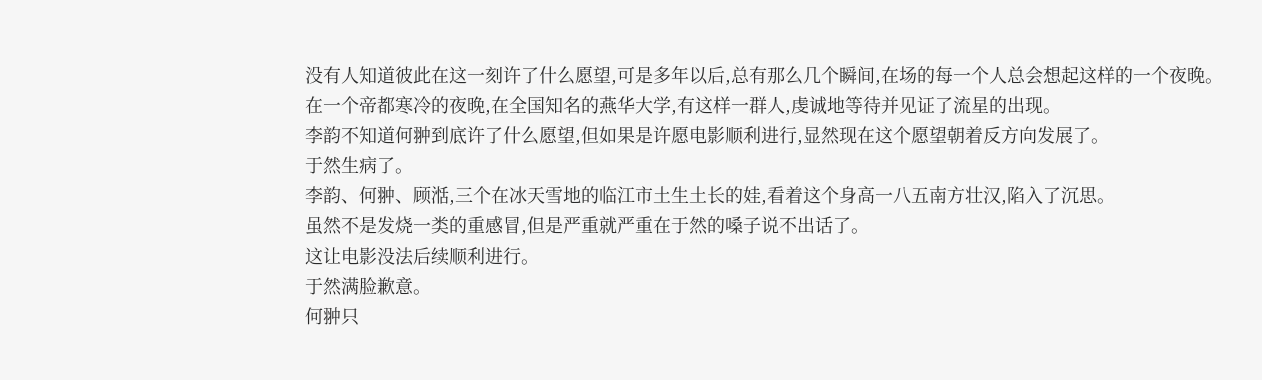没有人知道彼此在这一刻许了什么愿望,可是多年以后,总有那么几个瞬间,在场的每一个人总会想起这样的一个夜晚。
在一个帝都寒冷的夜晚,在全国知名的燕华大学,有这样一群人,虔诚地等待并见证了流星的出现。
李韵不知道何翀到底许了什么愿望,但如果是许愿电影顺利进行,显然现在这个愿望朝着反方向发展了。
于然生病了。
李韵、何翀、顾湉,三个在冰天雪地的临江市土生土长的娃,看着这个身高一八五南方壮汉,陷入了沉思。
虽然不是发烧一类的重感冒,但是严重就严重在于然的嗓子说不出话了。
这让电影没法后续顺利进行。
于然满脸歉意。
何翀只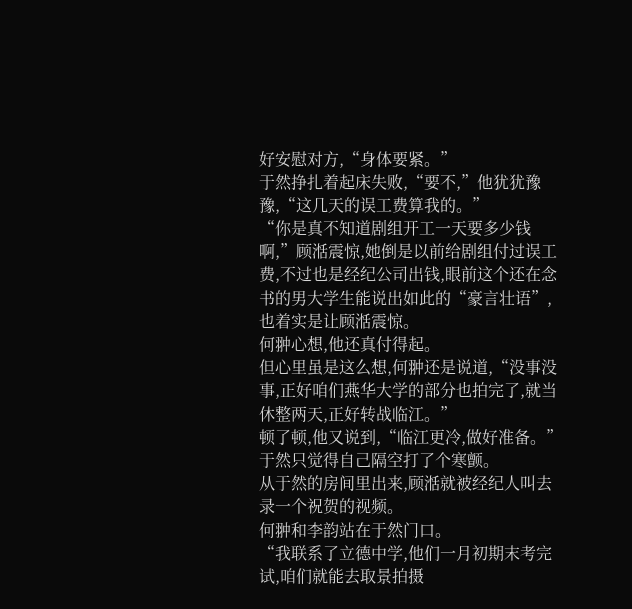好安慰对方,“身体要紧。”
于然挣扎着起床失败,“要不,”他犹犹豫豫,“这几天的误工费算我的。”
“你是真不知道剧组开工一天要多少钱啊,”顾湉震惊,她倒是以前给剧组付过误工费,不过也是经纪公司出钱,眼前这个还在念书的男大学生能说出如此的“豪言壮语”,也着实是让顾湉震惊。
何翀心想,他还真付得起。
但心里虽是这么想,何翀还是说道,“没事没事,正好咱们燕华大学的部分也拍完了,就当休整两天,正好转战临江。”
顿了顿,他又说到,“临江更冷,做好准备。”
于然只觉得自己隔空打了个寒颤。
从于然的房间里出来,顾湉就被经纪人叫去录一个祝贺的视频。
何翀和李韵站在于然门口。
“我联系了立德中学,他们一月初期末考完试,咱们就能去取景拍摄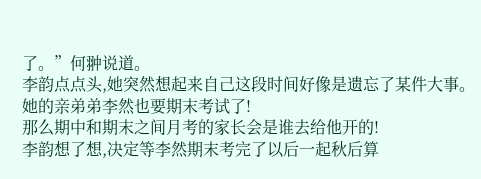了。”何翀说道。
李韵点点头,她突然想起来自己这段时间好像是遗忘了某件大事。
她的亲弟弟李然也要期末考试了!
那么期中和期末之间月考的家长会是谁去给他开的!
李韵想了想,决定等李然期末考完了以后一起秋后算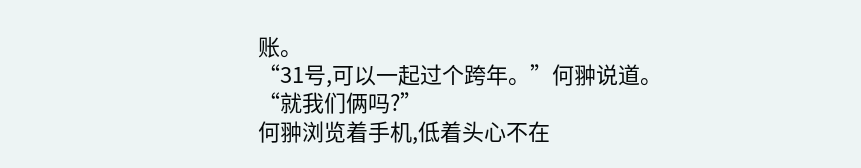账。
“31号,可以一起过个跨年。”何翀说道。
“就我们俩吗?”
何翀浏览着手机,低着头心不在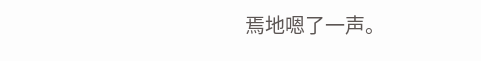焉地嗯了一声。